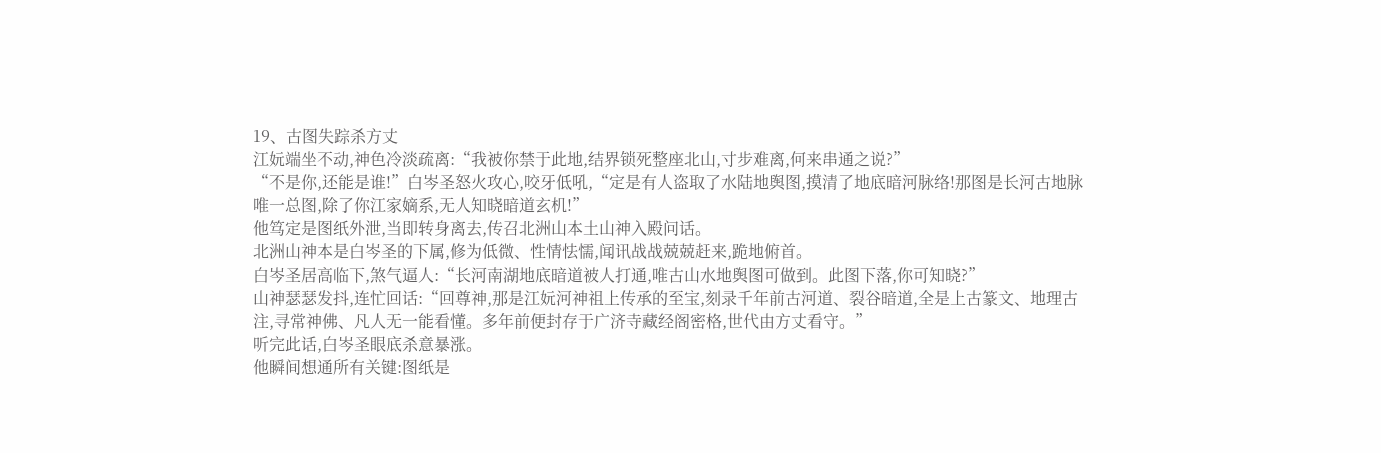19、古图失踪杀方丈
江妧端坐不动,神色冷淡疏离:“我被你禁于此地,结界锁死整座北山,寸步难离,何来串通之说?”
“不是你,还能是谁!”白岑圣怒火攻心,咬牙低吼,“定是有人盗取了水陆地舆图,摸清了地底暗河脉络!那图是长河古地脉唯一总图,除了你江家嫡系,无人知晓暗道玄机!”
他笃定是图纸外泄,当即转身离去,传召北洲山本土山神入殿问话。
北洲山神本是白岑圣的下属,修为低微、性情怯懦,闻讯战战兢兢赶来,跪地俯首。
白岑圣居高临下,煞气逼人:“长河南湖地底暗道被人打通,唯古山水地舆图可做到。此图下落,你可知晓?”
山神瑟瑟发抖,连忙回话:“回尊神,那是江妧河神祖上传承的至宝,刻录千年前古河道、裂谷暗道,全是上古篆文、地理古注,寻常神佛、凡人无一能看懂。多年前便封存于广济寺藏经阁密格,世代由方丈看守。”
听完此话,白岑圣眼底杀意暴涨。
他瞬间想通所有关键:图纸是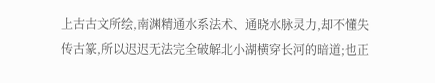上古古文所绘,南渊精通水系法术、通晓水脉灵力,却不懂失传古篆,所以迟迟无法完全破解北小湖横穿长河的暗道;也正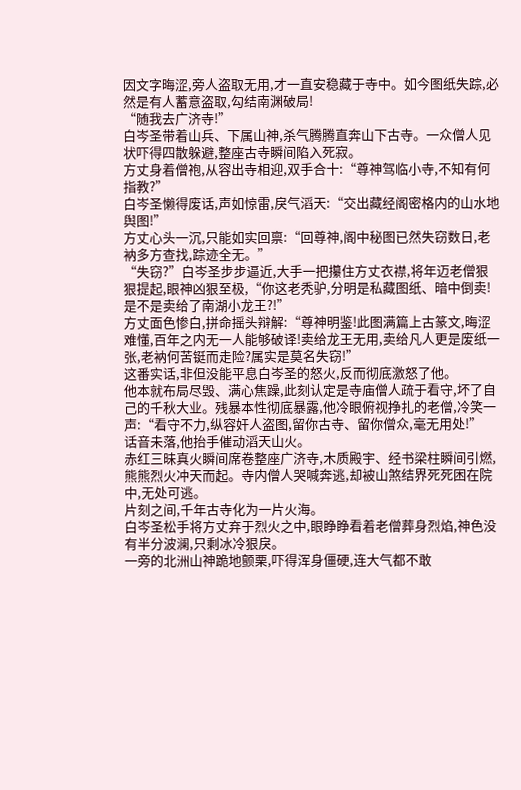因文字晦涩,旁人盗取无用,才一直安稳藏于寺中。如今图纸失踪,必然是有人蓄意盗取,勾结南渊破局!
“随我去广济寺!”
白岑圣带着山兵、下属山神,杀气腾腾直奔山下古寺。一众僧人见状吓得四散躲避,整座古寺瞬间陷入死寂。
方丈身着僧袍,从容出寺相迎,双手合十:“尊神驾临小寺,不知有何指教?”
白岑圣懒得废话,声如惊雷,戾气滔天:“交出藏经阁密格内的山水地舆图!”
方丈心头一沉,只能如实回禀:“回尊神,阁中秘图已然失窃数日,老衲多方查找,踪迹全无。”
“失窃?”白岑圣步步逼近,大手一把攥住方丈衣襟,将年迈老僧狠狠提起,眼神凶狠至极,“你这老秃驴,分明是私藏图纸、暗中倒卖!是不是卖给了南湖小龙王?!”
方丈面色惨白,拼命摇头辩解:“尊神明鉴!此图满篇上古篆文,晦涩难懂,百年之内无一人能够破译!卖给龙王无用,卖给凡人更是废纸一张,老衲何苦铤而走险?属实是莫名失窃!”
这番实话,非但没能平息白岑圣的怒火,反而彻底激怒了他。
他本就布局尽毁、满心焦躁,此刻认定是寺庙僧人疏于看守,坏了自己的千秋大业。残暴本性彻底暴露,他冷眼俯视挣扎的老僧,冷笑一声:“看守不力,纵容奸人盗图,留你古寺、留你僧众,毫无用处!”
话音未落,他抬手催动滔天山火。
赤红三昧真火瞬间席卷整座广济寺,木质殿宇、经书梁柱瞬间引燃,熊熊烈火冲天而起。寺内僧人哭喊奔逃,却被山煞结界死死困在院中,无处可逃。
片刻之间,千年古寺化为一片火海。
白岑圣松手将方丈弃于烈火之中,眼睁睁看着老僧葬身烈焰,神色没有半分波澜,只剩冰冷狠戾。
一旁的北洲山神跪地颤栗,吓得浑身僵硬,连大气都不敢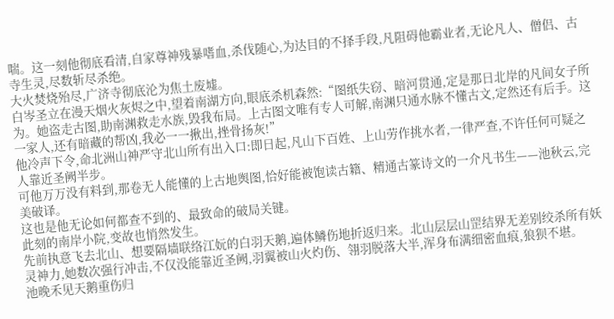喘。这一刻他彻底看清,自家尊神残暴嗜血,杀伐随心,为达目的不择手段,凡阻碍他霸业者,无论凡人、僧侣、古寺生灵,尽数斩尽杀绝。
大火焚烧殆尽,广济寺彻底沦为焦土废墟。
白岑圣立在漫天烟火灰烬之中,望着南湖方向,眼底杀机森然:“图纸失窃、暗河贯通,定是那日北岸的凡间女子所为。她盗走古图,助南渊救走水族,毁我布局。上古图文唯有专人可解,南渊只通水脉不懂古文,定然还有后手。这一家人,还有暗藏的帮凶,我必一一揪出,挫骨扬灰!”
他冷声下令,命北洲山神严守北山所有出入口:即日起,凡山下百姓、上山劳作挑水者,一律严查,不许任何可疑之人靠近圣阙半步。
可他万万没有料到,那卷无人能懂的上古地舆图,恰好能被饱读古籍、精通古篆诗文的一介凡书生——池秋云,完美破译。
这也是他无论如何都查不到的、最致命的破局关键。
此刻的南岸小院,变故也悄然发生。
先前执意飞去北山、想要隔墙联络江妧的白羽天鹅,遍体鳞伤地折返归来。北山层层山罡结界无差别绞杀所有妖灵神力,她数次强行冲击,不仅没能靠近圣阙,羽翼被山火灼伤、翎羽脱落大半,浑身布满细密血痕,狼狈不堪。
池晚禾见天鹅重伤归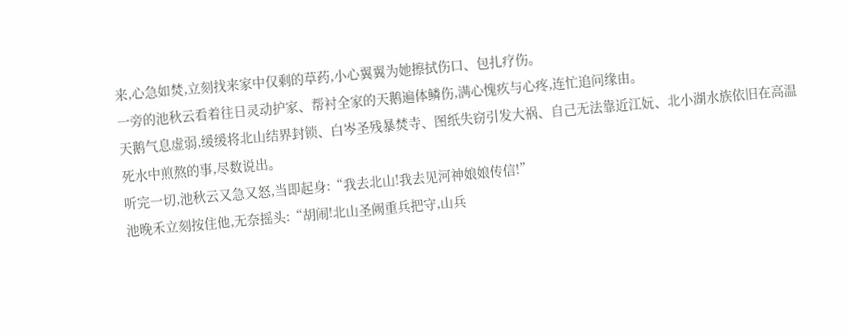来,心急如焚,立刻找来家中仅剩的草药,小心翼翼为她擦拭伤口、包扎疗伤。
一旁的池秋云看着往日灵动护家、帮衬全家的天鹅遍体鳞伤,满心愧疚与心疼,连忙追问缘由。
天鹅气息虚弱,缓缓将北山结界封锁、白岑圣残暴焚寺、图纸失窃引发大祸、自己无法靠近江妧、北小湖水族依旧在高温死水中煎熬的事,尽数说出。
听完一切,池秋云又急又怒,当即起身:“我去北山!我去见河神娘娘传信!”
池晚禾立刻按住他,无奈摇头:“胡闹!北山圣阙重兵把守,山兵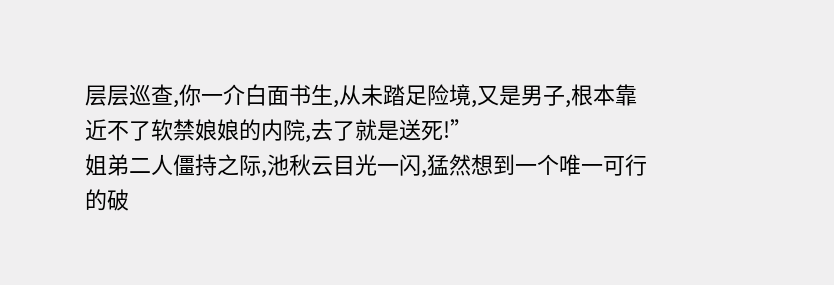层层巡查,你一介白面书生,从未踏足险境,又是男子,根本靠近不了软禁娘娘的内院,去了就是送死!”
姐弟二人僵持之际,池秋云目光一闪,猛然想到一个唯一可行的破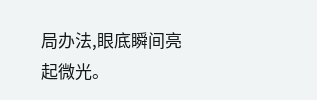局办法,眼底瞬间亮起微光。